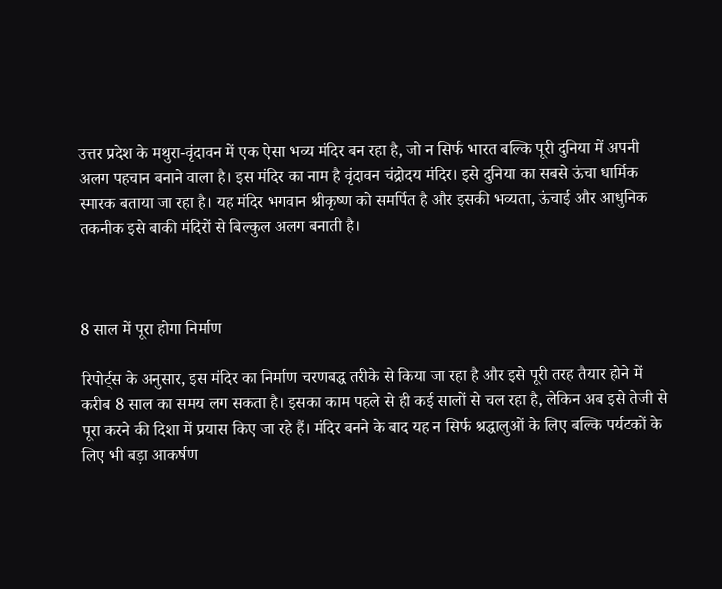उत्तर प्रदेश के मथुरा-वृंदावन में एक ऐसा भव्य मंदिर बन रहा है, जो न सिर्फ भारत बल्कि पूरी दुनिया में अपनी अलग पहचान बनाने वाला है। इस मंदिर का नाम है वृंदावन चंद्रोदय मंदिर। इसे दुनिया का सबसे ऊंचा धार्मिक स्मारक बताया जा रहा है। यह मंदिर भगवान श्रीकृष्ण को समर्पित है और इसकी भव्यता, ऊंचाई और आधुनिक तकनीक इसे बाकी मंदिरों से बिल्कुल अलग बनाती है।



8 साल में पूरा होगा निर्माण

रिपोर्ट्स के अनुसार, इस मंदिर का निर्माण चरणबद्ध तरीके से किया जा रहा है और इसे पूरी तरह तैयार होने में करीब 8 साल का समय लग सकता है। इसका काम पहले से ही कई सालों से चल रहा है, लेकिन अब इसे तेजी से पूरा करने की दिशा में प्रयास किए जा रहे हैं। मंदिर बनने के बाद यह न सिर्फ श्रद्धालुओं के लिए बल्कि पर्यटकों के लिए भी बड़ा आकर्षण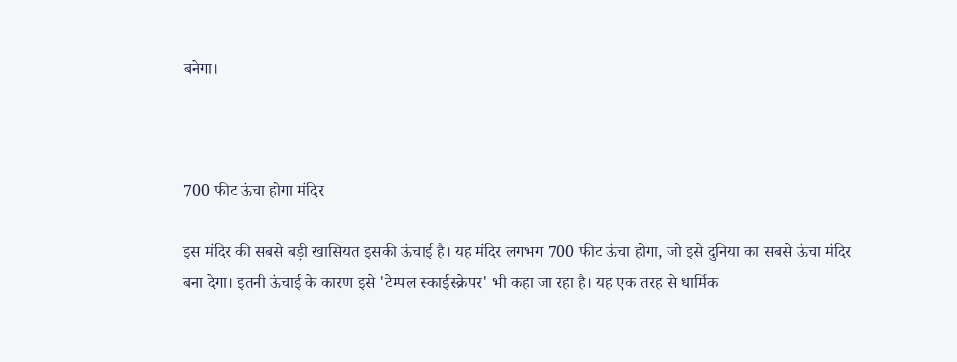बनेगा।



700 फीट ऊंचा होगा मंदिर

इस मंदिर की सबसे बड़ी खासियत इसकी ऊंचाई है। यह मंदिर लगभग 700 फीट ऊंचा होगा, जो इसे दुनिया का सबसे ऊंचा मंदिर बना देगा। इतनी ऊंचाई के कारण इसे 'टेम्पल स्काईस्क्रेपर' भी कहा जा रहा है। यह एक तरह से धार्मिक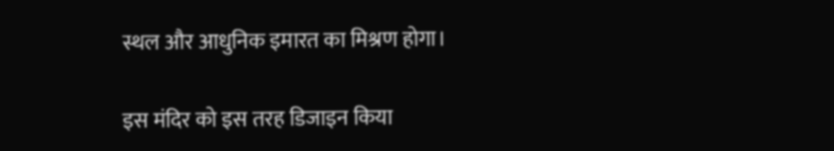स्थल और आधुनिक इमारत का मिश्रण होगा।

इस मंदिर को इस तरह डिजाइन किया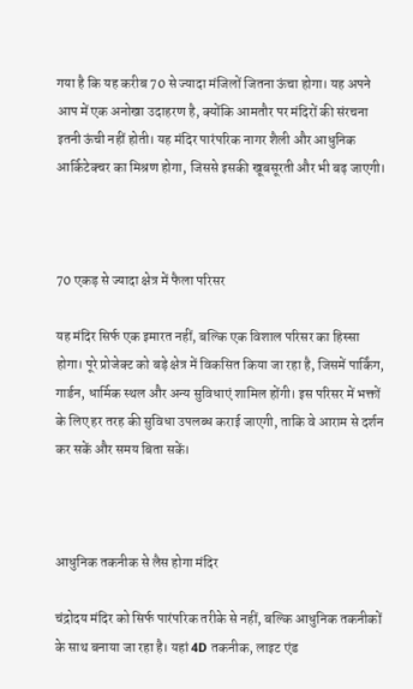गया है कि यह करीब 70 से ज्यादा मंजिलों जितना ऊंचा होगा। यह अपने आप में एक अनोखा उदाहरण है, क्योंकि आमतौर पर मंदिरों की संरचना इतनी ऊंची नहीं होती। यह मंदिर पारंपरिक नागर शैली और आधुनिक आर्किटेक्चर का मिश्रण होगा, जिससे इसकी खूबसूरती और भी बढ़ जाएगी।



70 एकड़ से ज्यादा क्षेत्र में फैला परिसर

यह मंदिर सिर्फ एक इमारत नहीं, बल्कि एक विशाल परिसर का हिस्सा होगा। पूरे प्रोजेक्ट को बड़े क्षेत्र में विकसित किया जा रहा है, जिसमें पार्किंग, गार्डन, धार्मिक स्थल और अन्य सुविधाएं शामिल होंगी। इस परिसर में भक्तों के लिए हर तरह की सुविधा उपलब्ध कराई जाएगी, ताकि वे आराम से दर्शन कर सकें और समय बिता सकें।



आधुनिक तकनीक से लैस होगा मंदिर

चंद्रोदय मंदिर को सिर्फ पारंपरिक तरीके से नहीं, बल्कि आधुनिक तकनीकों के साथ बनाया जा रहा है। यहां 4D तकनीक, लाइट एंड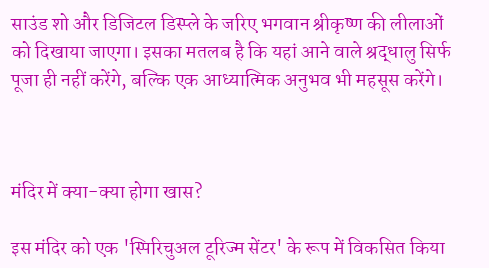साउंड शो और डिजिटल डिस्प्ले के जरिए भगवान श्रीकृष्ण की लीलाओं को दिखाया जाएगा। इसका मतलब है कि यहां आने वाले श्रद्धालु सिर्फ पूजा ही नहीं करेंगे, बल्कि एक आध्यात्मिक अनुभव भी महसूस करेंगे।



मंदिर में क्या-क्या होगा खास?

इस मंदिर को एक 'स्पिरिचुअल टूरिज्म सेंटर' के रूप में विकसित किया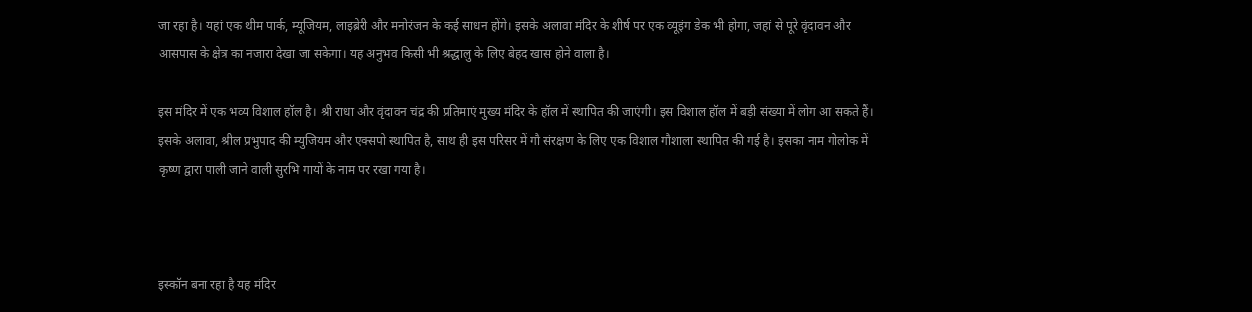जा रहा है। यहां एक थीम पार्क, म्यूजियम, लाइब्रेरी और मनोरंजन के कई साधन होंगे। इसके अलावा मंदिर के शीर्ष पर एक व्यूइंग डेक भी होगा, जहां से पूरे वृंदावन और आसपास के क्षेत्र का नजारा देखा जा सकेगा। यह अनुभव किसी भी श्रद्धालु के लिए बेहद खास होने वाला है।

इस मंदिर में एक भव्य विशाल हॉल है। श्री राधा और वृंदावन चंद्र की प्रतिमाएं मुख्य मंदिर के हॉल में स्थापित की जाएंगी। इस विशाल हॉल में बड़ी संख्या में लोग आ सकते हैं। इसके अलावा, श्रील प्रभुपाद की म्युजियम और एक्सपो स्थापित है, साथ ही इस परिसर में गौ संरक्षण के लिए एक विशाल गौशाला स्थापित की गई है। इसका नाम गोलोक में कृष्ण द्वारा पाली जाने वाली सुरभि गायों के नाम पर रखा गया है।



इस्कॉन बना रहा है यह मंदिर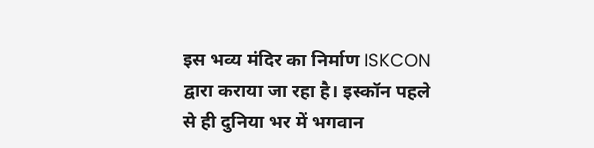इस भव्य मंदिर का निर्माण ISKCON द्वारा कराया जा रहा है। इस्कॉन पहले से ही दुनिया भर में भगवान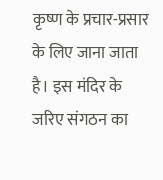कृष्ण के प्रचार-प्रसार के लिए जाना जाता है। इस मंदिर के जरिए संगठन का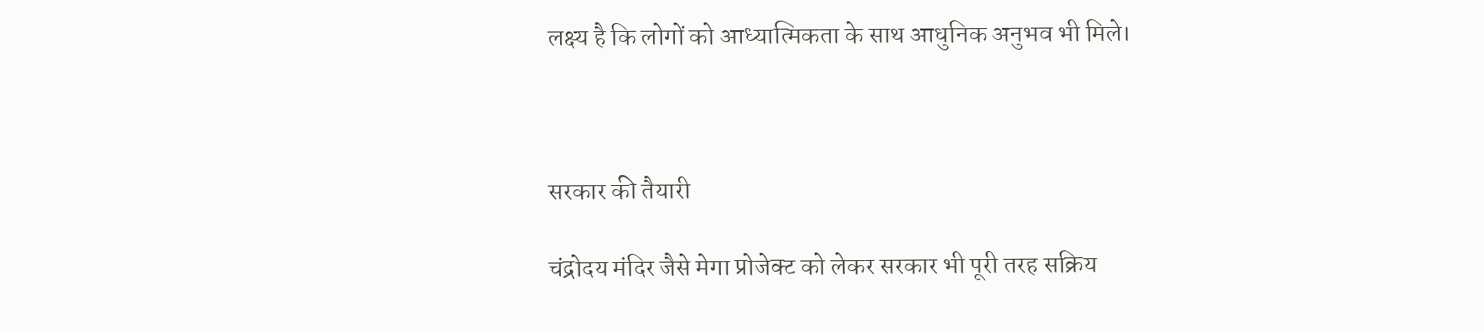लक्ष्य है कि लोगों को आध्यात्मिकता के साथ आधुनिक अनुभव भी मिले।



सरकार की तैयारी

चंद्रोदय मंदिर जैसे मेगा प्रोजेक्ट को लेकर सरकार भी पूरी तरह सक्रिय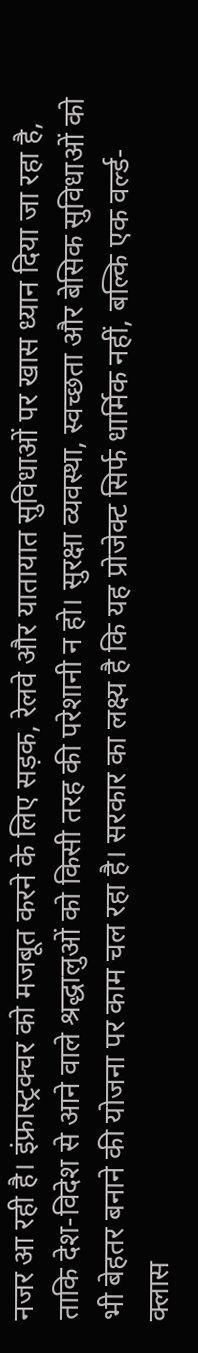नजर आ रही है। इंफ्रास्ट्रक्चर को मजबूत करने के लिए सड़क, रेलवे और यातायात सुविधाओं पर खास ध्यान दिया जा रहा है, ताकि देश-विदेश से आने वाले श्रद्धालुओं को किसी तरह की परेशानी न हो। सुरक्षा व्यवस्था, स्वच्छता और बेसिक सुविधाओं को भी बेहतर बनाने की योजना पर काम चल रहा है। सरकार का लक्ष्य है कि यह प्रोजेक्ट सिर्फ धार्मिक नहीं, बल्कि एक वर्ल्ड-क्लास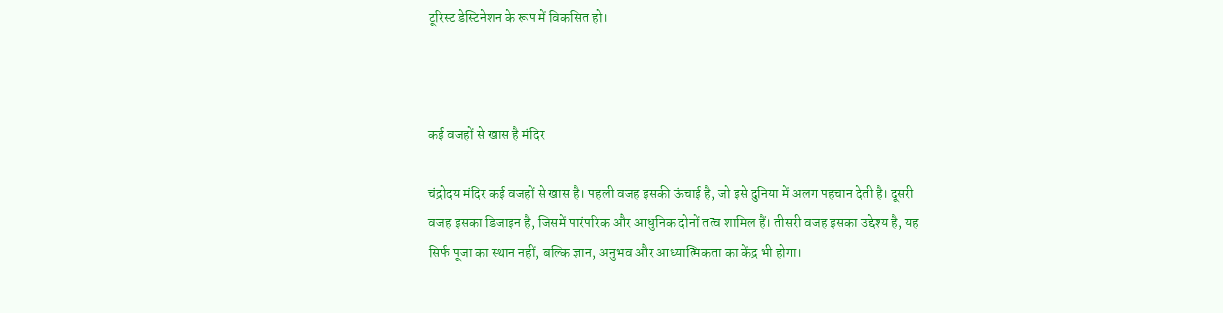टूरिस्ट डेस्टिनेशन के रूप में विकसित हो।



कई वजहों से खास है मंदिर

चंद्रोदय मंदिर कई वजहों से खास है। पहली वजह इसकी ऊंचाई है, जो इसे दुनिया में अलग पहचान देती है। दूसरी वजह इसका डिजाइन है, जिसमें पारंपरिक और आधुनिक दोनों तत्व शामिल हैं। तीसरी वजह इसका उद्देश्य है, यह सिर्फ पूजा का स्थान नहीं, बल्कि ज्ञान, अनुभव और आध्यात्मिकता का केंद्र भी होगा।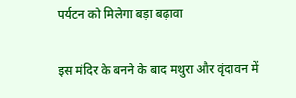पर्यटन को मिलेगा बड़ा बढ़ावा

इस मंदिर के बनने के बाद मथुरा और वृंदावन में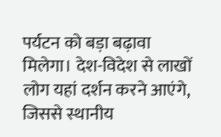पर्यटन को बड़ा बढ़ावा मिलेगा। देश-विदेश से लाखों लोग यहां दर्शन करने आएंगे, जिससे स्थानीय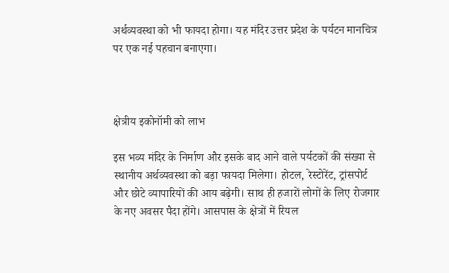अर्थव्यवस्था को भी फायदा होगा। यह मंदिर उत्तर प्रदेश के पर्यटन मानचित्र पर एक नई पहचान बनाएगा।



क्षेत्रीय इकोनॉमी को लाभ

इस भव्य मंदिर के निर्माण और इसके बाद आने वाले पर्यटकों की संख्या से स्थानीय अर्थव्यवस्था को बड़ा फायदा मिलेगा। होटल, रेस्टोरेंट, ट्रांसपोर्ट और छोटे व्यापारियों की आय बढ़ेगी। साथ ही हजारों लोगों के लिए रोजगार के नए अवसर पैदा होंगे। आसपास के क्षेत्रों में रियल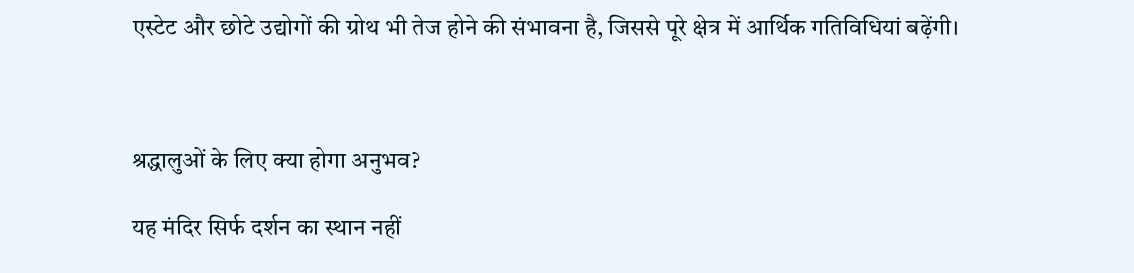एस्टेट और छोटे उद्योगों की ग्रोथ भी तेज होने की संभावना है, जिससे पूरे क्षेत्र में आर्थिक गतिविधियां बढ़ेंगी।



श्रद्धालुओं के लिए क्या होगा अनुभव?

यह मंदिर सिर्फ दर्शन का स्थान नहीं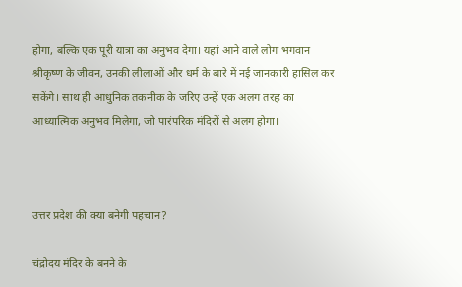होगा, बल्कि एक पूरी यात्रा का अनुभव देगा। यहां आने वाले लोग भगवान श्रीकृष्ण के जीवन, उनकी लीलाओं और धर्म के बारे में नई जानकारी हासिल कर सकेंगे। साथ ही आधुनिक तकनीक के जरिए उन्हें एक अलग तरह का आध्यात्मिक अनुभव मिलेगा, जो पारंपरिक मंदिरों से अलग होगा।



उत्तर प्रदेश की क्या बनेगी पहचान?

चंद्रोदय मंदिर के बनने के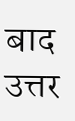बाद उत्तर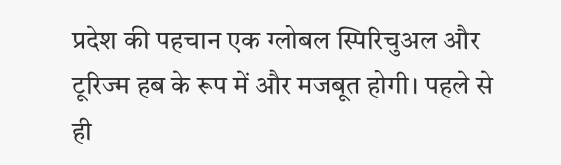प्रदेश की पहचान एक ग्लोबल स्पिरिचुअल और टूरिज्म हब के रूप में और मजबूत होगी। पहले से ही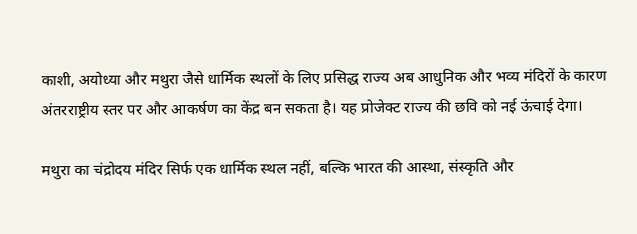काशी, अयोध्या और मथुरा जैसे धार्मिक स्थलों के लिए प्रसिद्ध राज्य अब आधुनिक और भव्य मंदिरों के कारण अंतरराष्ट्रीय स्तर पर और आकर्षण का केंद्र बन सकता है। यह प्रोजेक्ट राज्य की छवि को नई ऊंचाई देगा।

मथुरा का चंद्रोदय मंदिर सिर्फ एक धार्मिक स्थल नहीं, बल्कि भारत की आस्था, संस्कृति और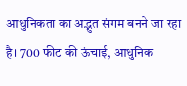आधुनिकता का अद्भुत संगम बनने जा रहा है। 700 फीट की ऊंचाई, आधुनिक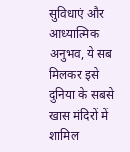सुविधाएं और आध्यात्मिक अनुभव, ये सब मिलकर इसे दुनिया के सबसे खास मंदिरों में शामिल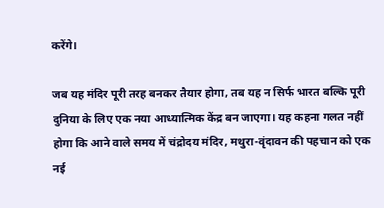करेंगे।

जब यह मंदिर पूरी तरह बनकर तैयार होगा, तब यह न सिर्फ भारत बल्कि पूरी दुनिया के लिए एक नया आध्यात्मिक केंद्र बन जाएगा। यह कहना गलत नहीं होगा कि आने वाले समय में चंद्रोदय मंदिर, मथुरा-वृंदावन की पहचान को एक नई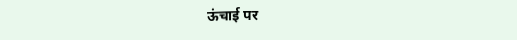ऊंचाई पर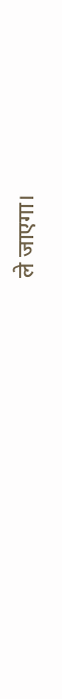ले जाएगा।